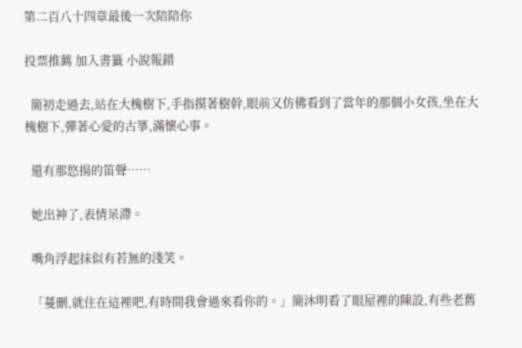第二百八十四章最後一次陪陪你

投票推薦 加入書籤 小說報錯

  簡初走過去,站在大槐樹下,手指摸著樹幹,眼前又仿佛看到了當年的那個小女孩,坐在大槐樹下,彈著心愛的古箏,滿懷心事。

  還有那悠揚的笛聲……

  她出神了,表情呆滯。

  嘴角浮起抹似有若無的淺笑。

  「蔓刪,就住在這裡吧,有時間我會過來看你的。」簡沐明看了眼屋裡的陳設,有些老舊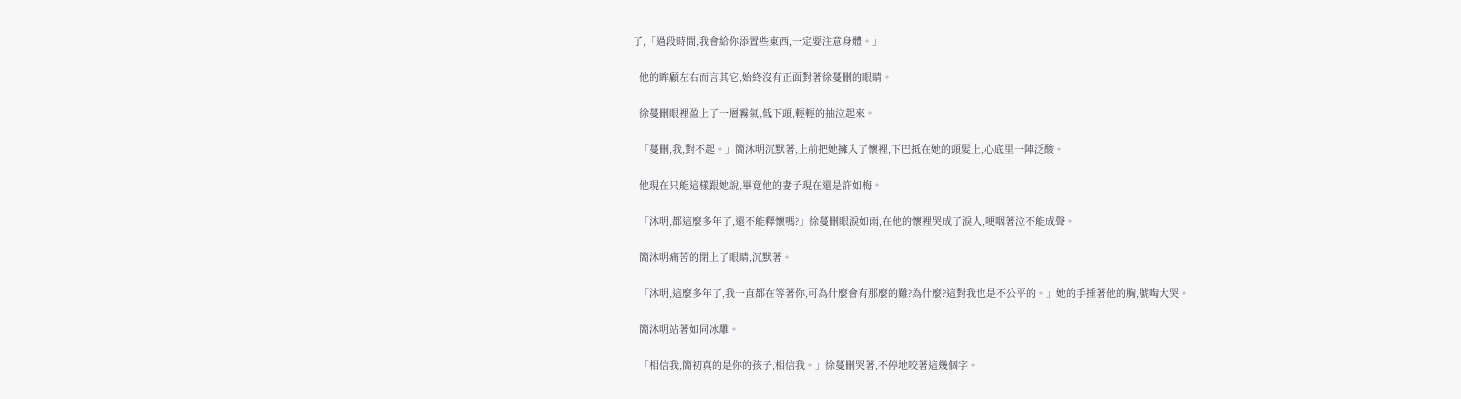了,「過段時間,我會給你添置些東西,一定要注意身體。」

  他的眸顧左右而言其它,始終沒有正面對著徐蔓刪的眼睛。

  徐蔓刪眼裡盈上了一層霧氣,低下頭,輕輕的抽泣起來。

  「蔓刪,我,對不起。」簡沐明沉默著,上前把她擁入了懷裡,下巴抵在她的頭髮上,心底里一陣泛酸。

  他現在只能這樣跟她說,畢竟他的妻子現在還是許如梅。

  「沐明,都這麼多年了,還不能釋懷嗎?」徐蔓刪眼淚如雨,在他的懷裡哭成了淚人,哽咽著泣不能成聲。

  簡沐明痛苦的閉上了眼睛,沉默著。

  「沐明,這麼多年了,我一直都在等著你,可為什麼會有那麼的難?為什麼?這對我也是不公平的。」她的手捶著他的胸,號啕大哭。

  簡沐明站著如同冰雕。

  「相信我,簡初真的是你的孩子,相信我。」徐蔓刪哭著,不停地咬著這幾個字。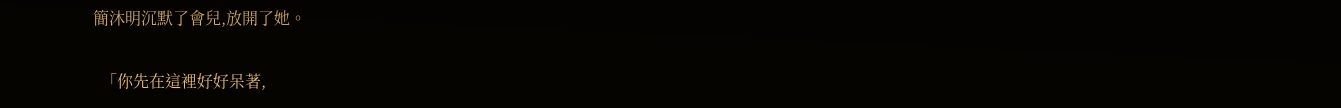簡沐明沉默了會兒,放開了她。

  「你先在這裡好好呆著,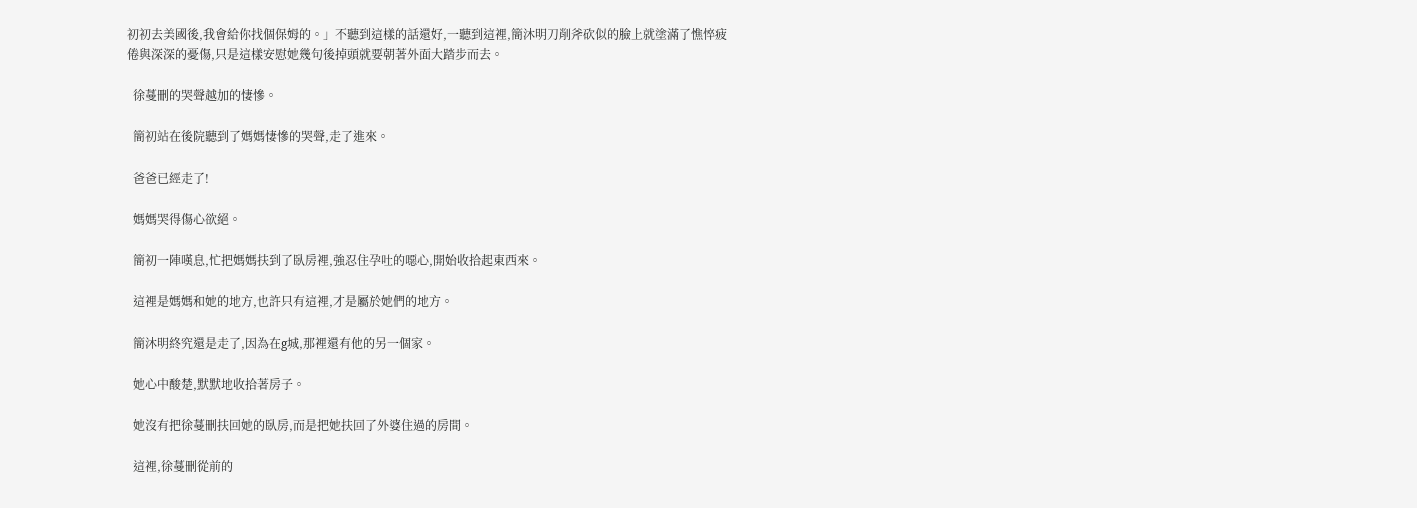初初去美國後,我會給你找個保姆的。」不聽到這樣的話還好,一聽到這裡,簡沐明刀削斧砍似的臉上就塗滿了憔悴疲倦與深深的憂傷,只是這樣安慰她幾句後掉頭就要朝著外面大踏步而去。

  徐蔓刪的哭聲越加的悽慘。

  簡初站在後院聽到了媽媽悽慘的哭聲,走了進來。

  爸爸已經走了!

  媽媽哭得傷心欲絕。

  簡初一陣嘆息,忙把媽媽扶到了臥房裡,強忍住孕吐的噁心,開始收拾起東西來。

  這裡是媽媽和她的地方,也許只有這裡,才是屬於她們的地方。

  簡沐明終究還是走了,因為在g城,那裡還有他的另一個家。

  她心中酸楚,默默地收拾著房子。

  她沒有把徐蔓刪扶回她的臥房,而是把她扶回了外婆住過的房間。

  這裡,徐蔓刪從前的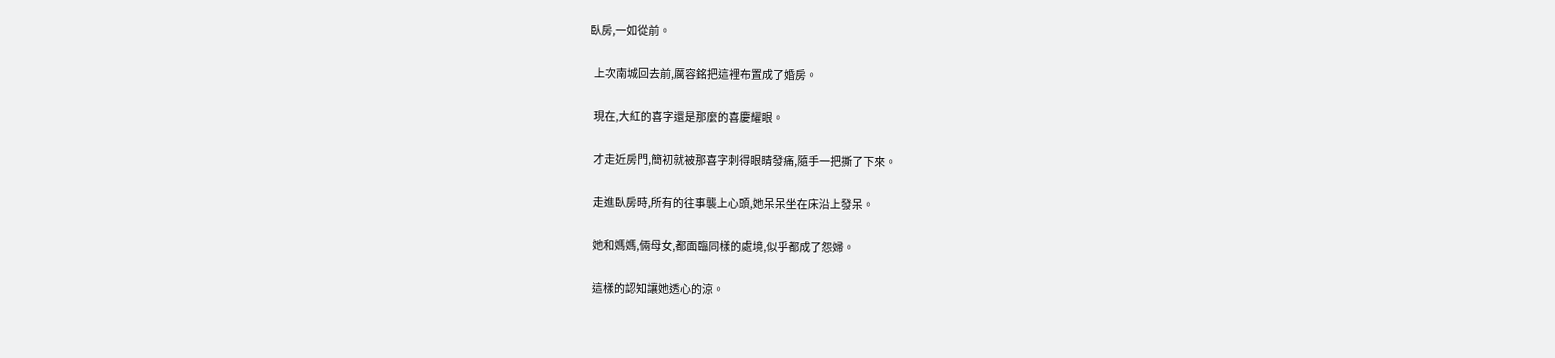臥房,一如從前。

  上次南城回去前,厲容銘把這裡布置成了婚房。

  現在,大紅的喜字還是那麼的喜慶耀眼。

  才走近房門,簡初就被那喜字刺得眼睛發痛,隨手一把撕了下來。

  走進臥房時,所有的往事襲上心頭,她呆呆坐在床沿上發呆。

  她和媽媽,倆母女,都面臨同樣的處境,似乎都成了怨婦。

  這樣的認知讓她透心的涼。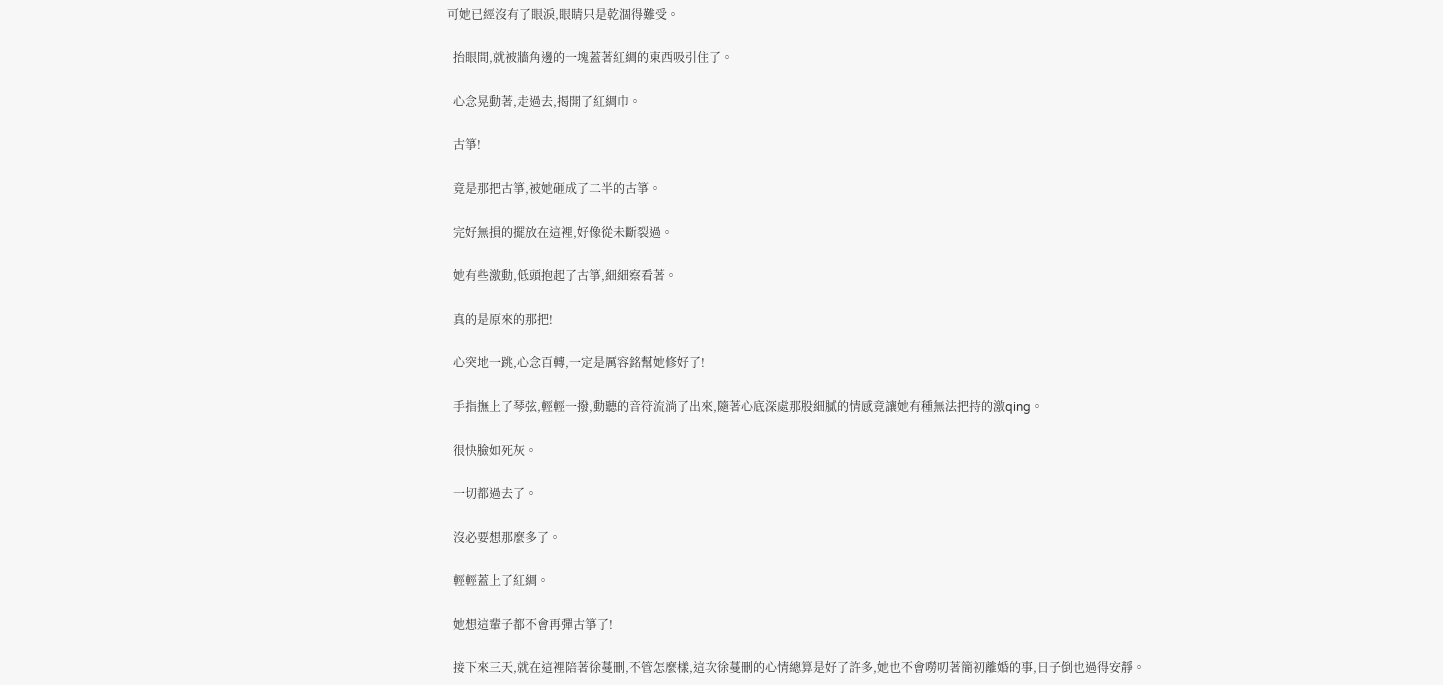可她已經沒有了眼淚,眼睛只是乾涸得難受。

  抬眼間,就被牆角邊的一塊蓋著紅綢的東西吸引住了。

  心念晃動著,走過去,揭開了紅綢巾。

  古箏!

  竟是那把古箏,被她砸成了二半的古箏。

  完好無損的擺放在這裡,好像從未斷裂過。

  她有些激動,低頭抱起了古箏,細細察看著。

  真的是原來的那把!

  心突地一跳,心念百轉,一定是厲容銘幫她修好了!

  手指撫上了琴弦,輕輕一撥,動聽的音符流淌了出來,隨著心底深處那股細膩的情感竟讓她有種無法把持的激qing。

  很快臉如死灰。

  一切都過去了。

  沒必要想那麼多了。

  輕輕蓋上了紅綢。

  她想這輩子都不會再彈古箏了!

  接下來三天,就在這裡陪著徐蔓刪,不管怎麼樣,這次徐蔓刪的心情總算是好了許多,她也不會嘮叨著簡初離婚的事,日子倒也過得安靜。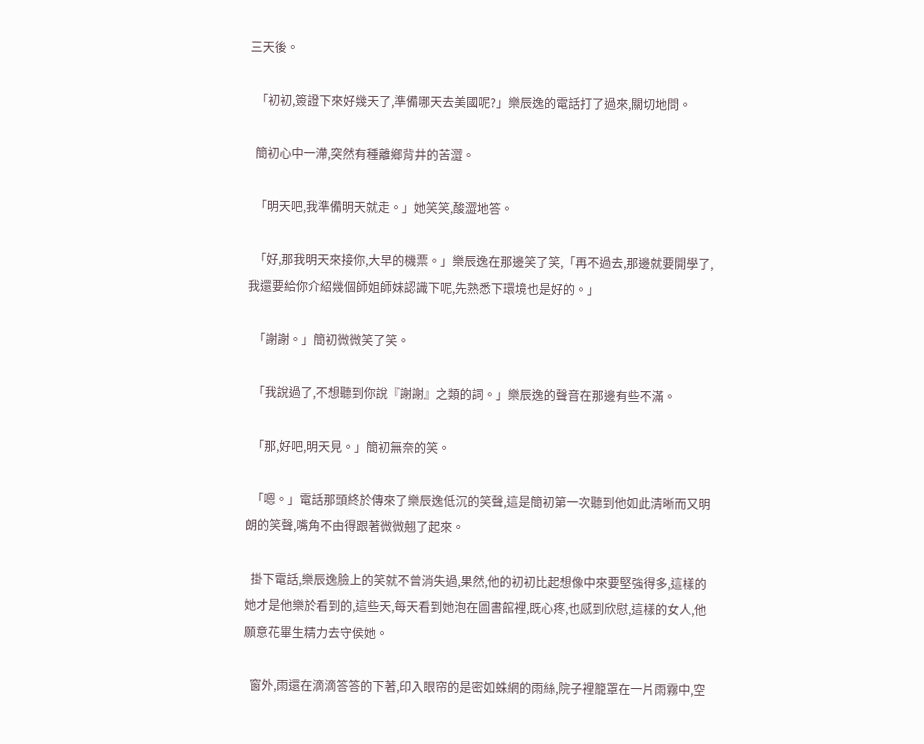三天後。

  「初初,簽證下來好幾天了,準備哪天去美國呢?」樂辰逸的電話打了過來,關切地問。

  簡初心中一滯,突然有種離鄉背井的苦澀。

  「明天吧,我準備明天就走。」她笑笑,酸澀地答。

  「好,那我明天來接你,大早的機票。」樂辰逸在那邊笑了笑,「再不過去,那邊就要開學了,我還要給你介紹幾個師姐師妹認識下呢,先熟悉下環境也是好的。」

  「謝謝。」簡初微微笑了笑。

  「我說過了,不想聽到你說『謝謝』之類的詞。」樂辰逸的聲音在那邊有些不滿。

  「那,好吧,明天見。」簡初無奈的笑。

  「嗯。」電話那頭終於傳來了樂辰逸低沉的笑聲,這是簡初第一次聽到他如此清晰而又明朗的笑聲,嘴角不由得跟著微微翹了起來。

  掛下電話,樂辰逸臉上的笑就不曾消失過,果然,他的初初比起想像中來要堅強得多,這樣的她才是他樂於看到的,這些天,每天看到她泡在圖書館裡,既心疼,也感到欣慰,這樣的女人,他願意花畢生精力去守侯她。

  窗外,雨還在滴滴答答的下著,印入眼帘的是密如蛛網的雨絲,院子裡籠罩在一片雨霧中,空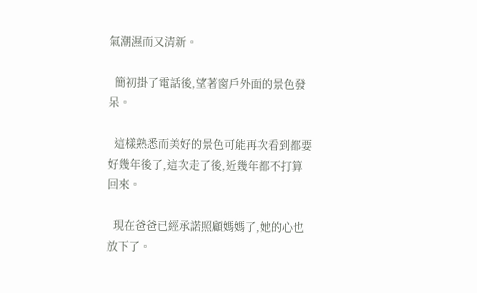氣潮濕而又清新。

  簡初掛了電話後,望著窗戶外面的景色發呆。

  這樣熟悉而美好的景色可能再次看到都要好幾年後了,這次走了後,近幾年都不打算回來。

  現在爸爸已經承諾照顧媽媽了,她的心也放下了。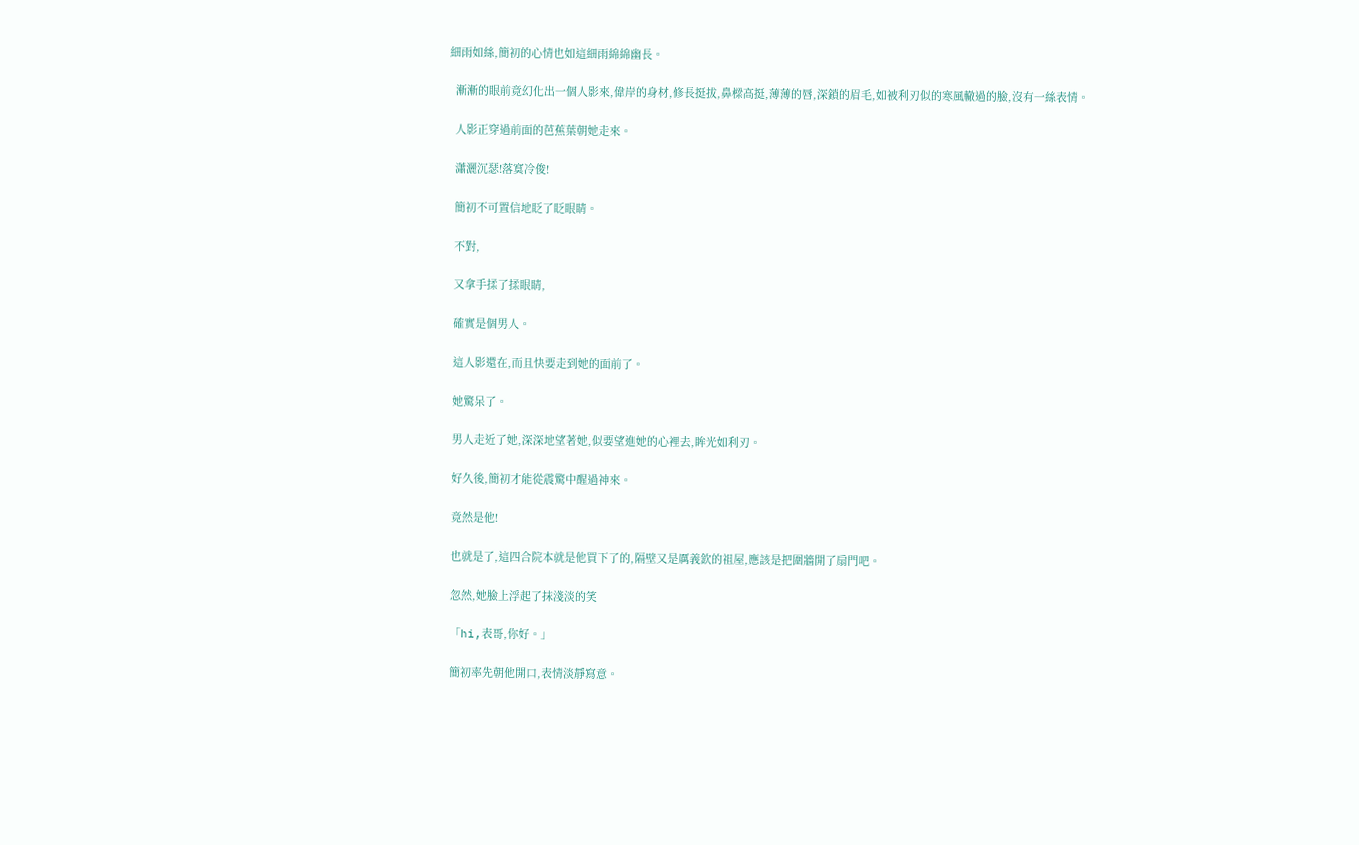細雨如絲,簡初的心情也如這細雨綿綿幽長。

  漸漸的眼前竟幻化出一個人影來,偉岸的身材,修長挺拔,鼻樑高挺,薄薄的唇,深鎖的眉毛,如被利刃似的寒風轍過的臉,沒有一絲表情。

  人影正穿過前面的芭蕉葉朝她走來。

  瀟灑沉瑟!落寞冷俊!

  簡初不可置信地眨了眨眼睛。

  不對,

  又拿手揉了揉眼睛,

  確實是個男人。

  這人影還在,而且快要走到她的面前了。

  她驚呆了。

  男人走近了她,深深地望著她,似要望進她的心裡去,眸光如利刃。

  好久後,簡初才能從震驚中醒過神來。

  竟然是他!

  也就是了,這四合院本就是他買下了的,隔壁又是厲義欽的祖屋,應該是把圍牆開了扇門吧。

  忽然,她臉上浮起了抹淺淡的笑

  「hi,表哥,你好。」

  簡初率先朝他開口,表情淡靜寫意。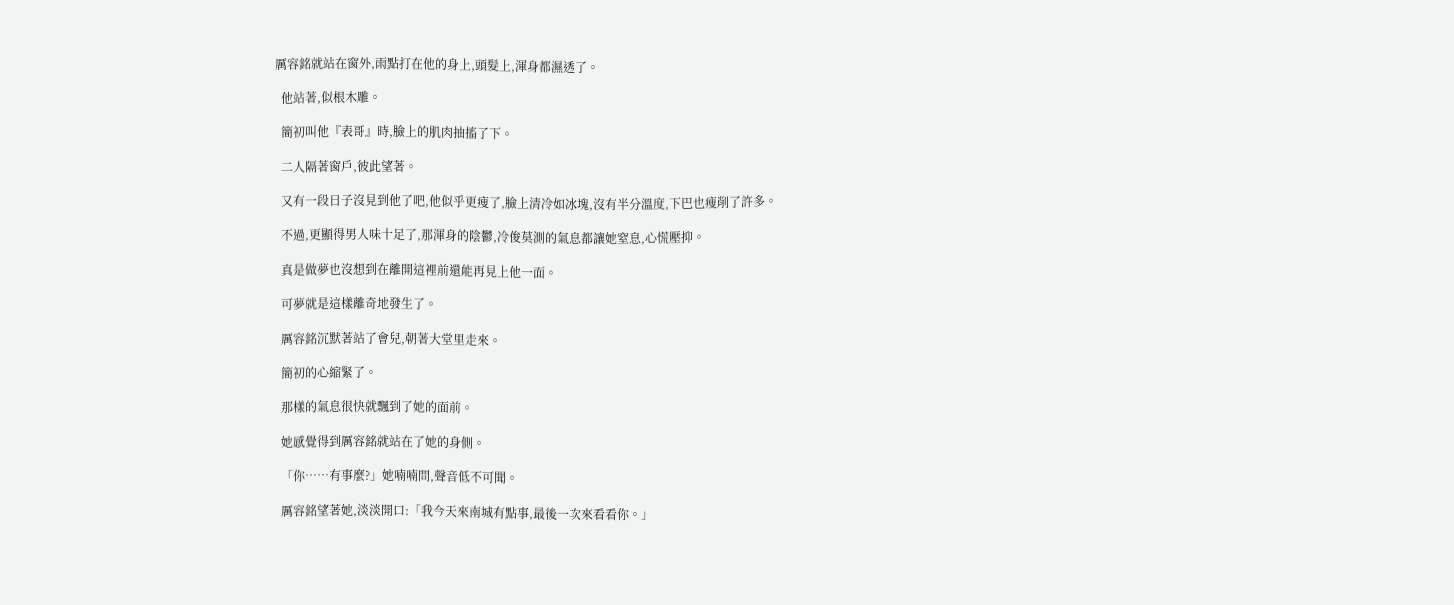厲容銘就站在窗外,雨點打在他的身上,頭髮上,渾身都濕透了。

  他站著,似根木雕。

  簡初叫他『表哥』時,臉上的肌肉抽搐了下。

  二人隔著窗戶,彼此望著。

  又有一段日子沒見到他了吧,他似乎更瘦了,臉上清冷如冰塊,沒有半分溫度,下巴也瘦削了許多。

  不過,更顯得男人味十足了,那渾身的陰鬱,冷俊莫測的氣息都讓她窒息,心慌壓抑。

  真是做夢也沒想到在離開這裡前還能再見上他一面。

  可夢就是這樣離奇地發生了。

  厲容銘沉默著站了會兒,朝著大堂里走來。

  簡初的心縮緊了。

  那樣的氣息很快就飄到了她的面前。

  她感覺得到厲容銘就站在了她的身側。

  「你……有事麼?」她喃喃問,聲音低不可聞。

  厲容銘望著她,淡淡開口:「我今天來南城有點事,最後一次來看看你。」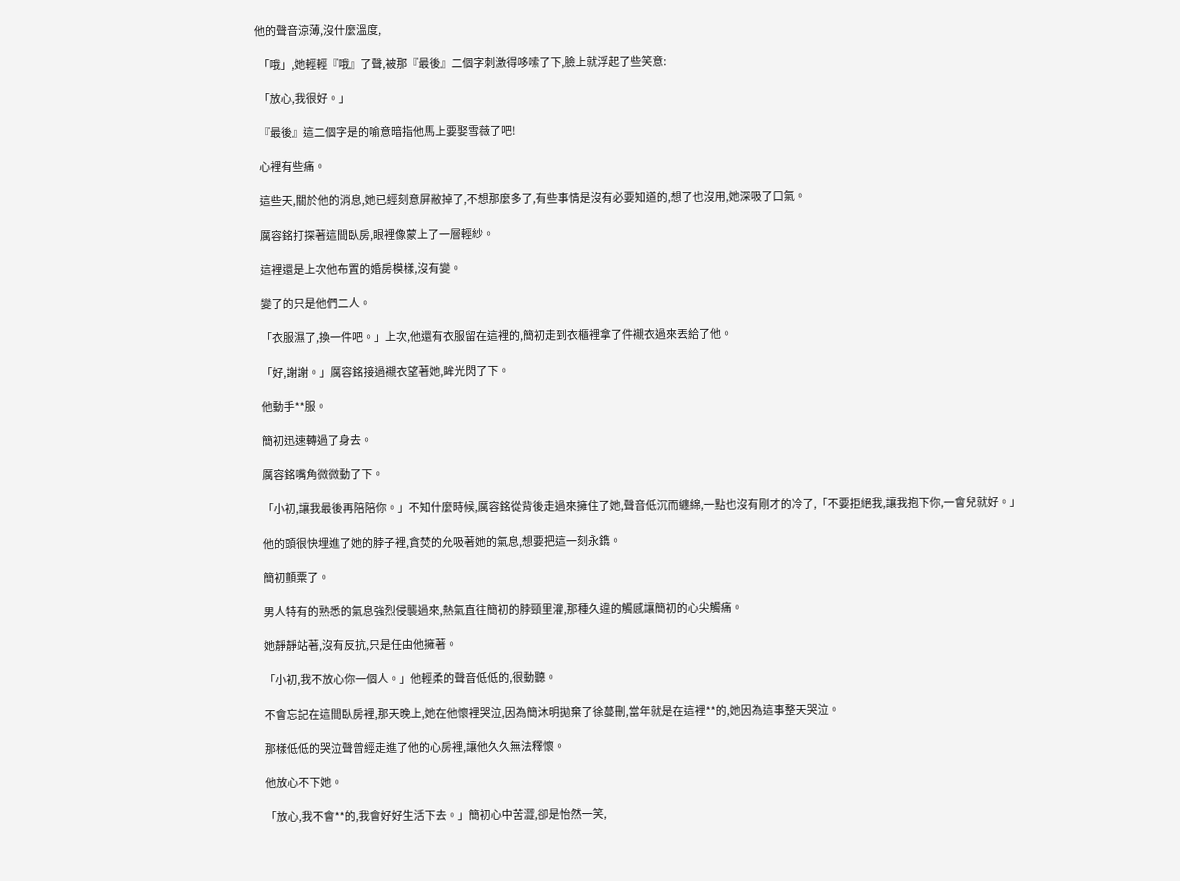他的聲音涼薄,沒什麼溫度,

  「哦」,她輕輕『哦』了聲,被那『最後』二個字刺激得哆嗦了下,臉上就浮起了些笑意:

  「放心,我很好。」

  『最後』這二個字是的喻意暗指他馬上要娶雪薇了吧!

  心裡有些痛。

  這些天,關於他的消息,她已經刻意屏敝掉了,不想那麼多了,有些事情是沒有必要知道的,想了也沒用,她深吸了口氣。

  厲容銘打探著這間臥房,眼裡像蒙上了一層輕紗。

  這裡還是上次他布置的婚房模樣,沒有變。

  變了的只是他們二人。

  「衣服濕了,換一件吧。」上次,他還有衣服留在這裡的,簡初走到衣櫃裡拿了件襯衣過來丟給了他。

  「好,謝謝。」厲容銘接過襯衣望著她,眸光閃了下。

  他動手**服。

  簡初迅速轉過了身去。

  厲容銘嘴角微微動了下。

  「小初,讓我最後再陪陪你。」不知什麼時候,厲容銘從背後走過來擁住了她,聲音低沉而纏綿,一點也沒有剛才的冷了,「不要拒絕我,讓我抱下你,一會兒就好。」

  他的頭很快埋進了她的脖子裡,貪焚的允吸著她的氣息,想要把這一刻永鐫。

  簡初顫粟了。

  男人特有的熟悉的氣息強烈侵襲過來,熱氣直往簡初的脖頸里灌,那種久違的觸感讓簡初的心尖觸痛。

  她靜靜站著,沒有反抗,只是任由他擁著。

  「小初,我不放心你一個人。」他輕柔的聲音低低的,很動聽。

  不會忘記在這間臥房裡,那天晚上,她在他懷裡哭泣,因為簡沐明拋棄了徐蔓刪,當年就是在這裡**的,她因為這事整天哭泣。

  那樣低低的哭泣聲曾經走進了他的心房裡,讓他久久無法釋懷。

  他放心不下她。

  「放心,我不會**的,我會好好生活下去。」簡初心中苦澀,卻是怡然一笑,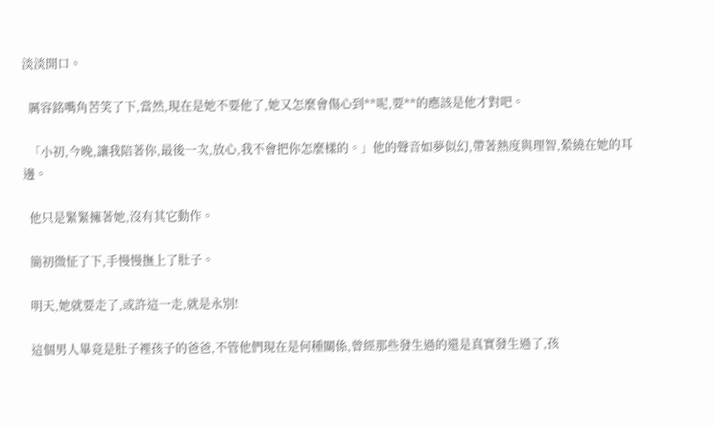淡淡開口。

  厲容銘嘴角苦笑了下,當然,現在是她不要他了,她又怎麼會傷心到**呢,要**的應該是他才對吧。

  「小初,今晚,讓我陪著你,最後一次,放心,我不會把你怎麼樣的。」他的聲音如夢似幻,帶著熱度與理智,縈繞在她的耳邊。

  他只是緊緊擁著她,沒有其它動作。

  簡初微怔了下,手慢慢撫上了肚子。

  明天,她就要走了,或許這一走,就是永別!

  這個男人畢竟是肚子裡孩子的爸爸,不管他們現在是何種關係,曾經那些發生過的還是真實發生過了,孩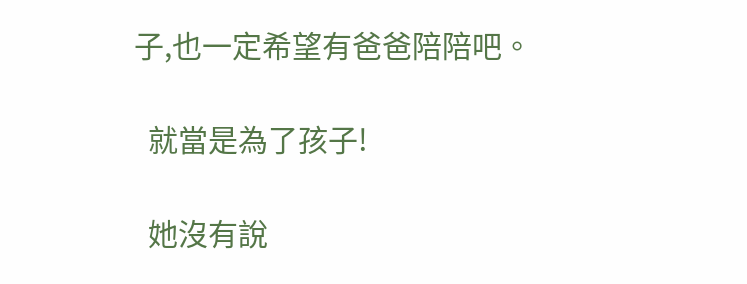子,也一定希望有爸爸陪陪吧。

  就當是為了孩子!

  她沒有說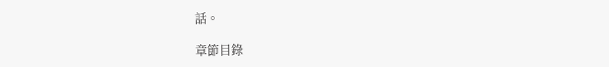話。

章節目錄